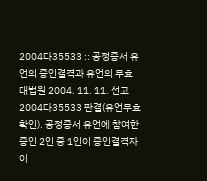2004다35533 :: 공정증서 유언의 증인결격과 유언의 무효
대법원 2004. 11. 11. 선고 2004다35533 판결(유언무효확인). 공정증서 유언에 참여한 증인 2인 중 1인이 증인결격자이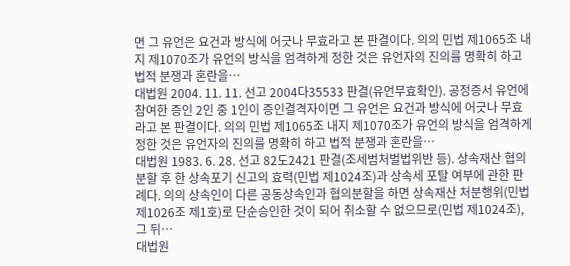면 그 유언은 요건과 방식에 어긋나 무효라고 본 판결이다. 의의 민법 제1065조 내지 제1070조가 유언의 방식을 엄격하게 정한 것은 유언자의 진의를 명확히 하고 법적 분쟁과 혼란을…
대법원 2004. 11. 11. 선고 2004다35533 판결(유언무효확인). 공정증서 유언에 참여한 증인 2인 중 1인이 증인결격자이면 그 유언은 요건과 방식에 어긋나 무효라고 본 판결이다. 의의 민법 제1065조 내지 제1070조가 유언의 방식을 엄격하게 정한 것은 유언자의 진의를 명확히 하고 법적 분쟁과 혼란을…
대법원 1983. 6. 28. 선고 82도2421 판결(조세범처벌법위반 등). 상속재산 협의분할 후 한 상속포기 신고의 효력(민법 제1024조)과 상속세 포탈 여부에 관한 판례다. 의의 상속인이 다른 공동상속인과 협의분할을 하면 상속재산 처분행위(민법 제1026조 제1호)로 단순승인한 것이 되어 취소할 수 없으므로(민법 제1024조), 그 뒤…
대법원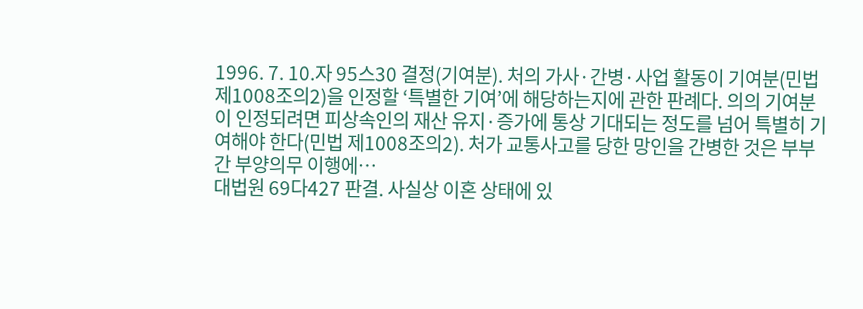1996. 7. 10.자 95스30 결정(기여분). 처의 가사·간병·사업 활동이 기여분(민법 제1008조의2)을 인정할 ‘특별한 기여’에 해당하는지에 관한 판례다. 의의 기여분이 인정되려면 피상속인의 재산 유지·증가에 통상 기대되는 정도를 넘어 특별히 기여해야 한다(민법 제1008조의2). 처가 교통사고를 당한 망인을 간병한 것은 부부간 부양의무 이행에…
대법원 69다427 판결. 사실상 이혼 상태에 있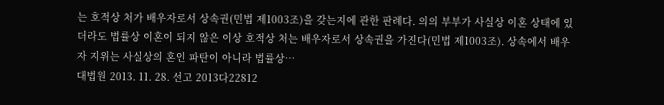는 호적상 처가 배우자로서 상속권(민법 제1003조)을 갖는지에 관한 판례다. 의의 부부가 사실상 이혼 상태에 있더라도 법률상 이혼이 되지 않은 이상 호적상 처는 배우자로서 상속권을 가진다(민법 제1003조). 상속에서 배우자 지위는 사실상의 혼인 파탄이 아니라 법률상…
대법원 2013. 11. 28. 선고 2013다22812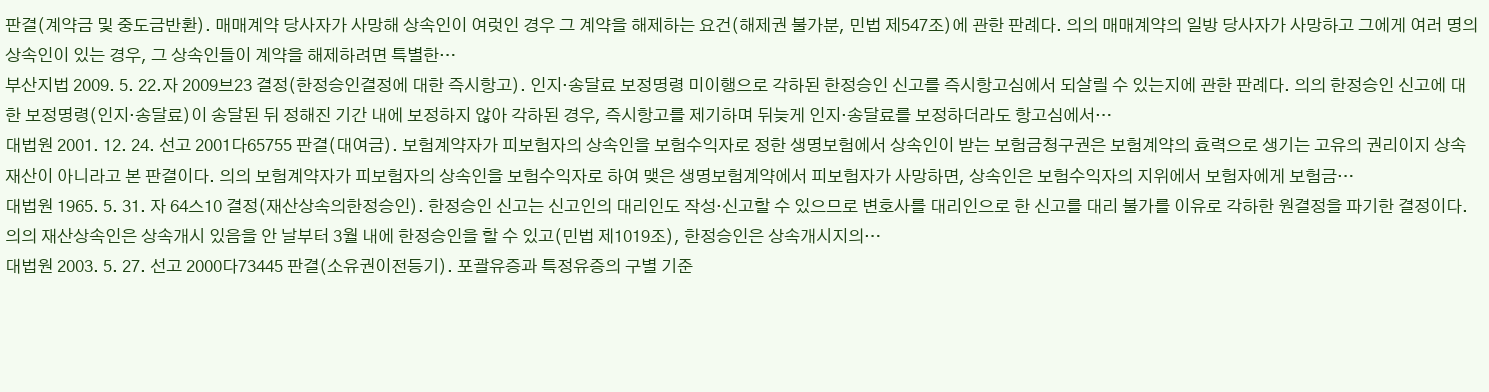판결(계약금 및 중도금반환). 매매계약 당사자가 사망해 상속인이 여럿인 경우 그 계약을 해제하는 요건(해제권 불가분, 민법 제547조)에 관한 판례다. 의의 매매계약의 일방 당사자가 사망하고 그에게 여러 명의 상속인이 있는 경우, 그 상속인들이 계약을 해제하려면 특별한…
부산지법 2009. 5. 22.자 2009브23 결정(한정승인결정에 대한 즉시항고). 인지·송달료 보정명령 미이행으로 각하된 한정승인 신고를 즉시항고심에서 되살릴 수 있는지에 관한 판례다. 의의 한정승인 신고에 대한 보정명령(인지·송달료)이 송달된 뒤 정해진 기간 내에 보정하지 않아 각하된 경우, 즉시항고를 제기하며 뒤늦게 인지·송달료를 보정하더라도 항고심에서…
대법원 2001. 12. 24. 선고 2001다65755 판결(대여금). 보험계약자가 피보험자의 상속인을 보험수익자로 정한 생명보험에서 상속인이 받는 보험금청구권은 보험계약의 효력으로 생기는 고유의 권리이지 상속재산이 아니라고 본 판결이다. 의의 보험계약자가 피보험자의 상속인을 보험수익자로 하여 맺은 생명보험계약에서 피보험자가 사망하면, 상속인은 보험수익자의 지위에서 보험자에게 보험금…
대법원 1965. 5. 31. 자 64스10 결정(재산상속의한정승인). 한정승인 신고는 신고인의 대리인도 작성·신고할 수 있으므로 변호사를 대리인으로 한 신고를 대리 불가를 이유로 각하한 원결정을 파기한 결정이다. 의의 재산상속인은 상속개시 있음을 안 날부터 3월 내에 한정승인을 할 수 있고(민법 제1019조), 한정승인은 상속개시지의…
대법원 2003. 5. 27. 선고 2000다73445 판결(소유권이전등기). 포괄유증과 특정유증의 구별 기준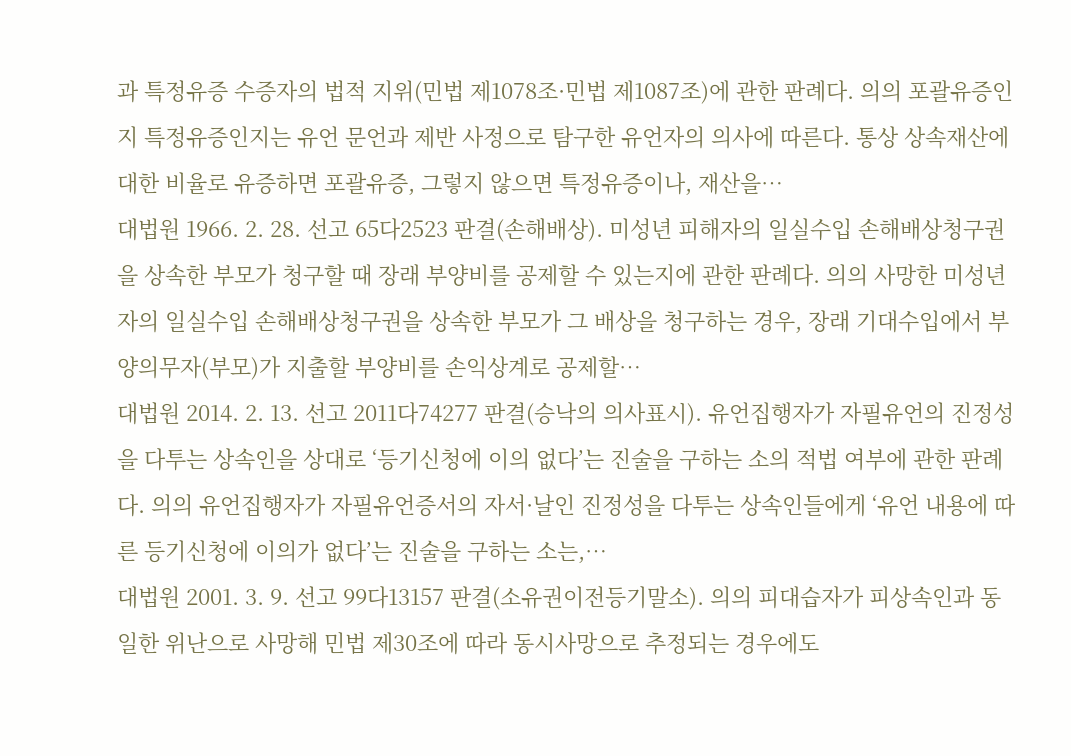과 특정유증 수증자의 법적 지위(민법 제1078조·민법 제1087조)에 관한 판례다. 의의 포괄유증인지 특정유증인지는 유언 문언과 제반 사정으로 탐구한 유언자의 의사에 따른다. 통상 상속재산에 대한 비율로 유증하면 포괄유증, 그렇지 않으면 특정유증이나, 재산을…
대법원 1966. 2. 28. 선고 65다2523 판결(손해배상). 미성년 피해자의 일실수입 손해배상청구권을 상속한 부모가 청구할 때 장래 부양비를 공제할 수 있는지에 관한 판례다. 의의 사망한 미성년자의 일실수입 손해배상청구권을 상속한 부모가 그 배상을 청구하는 경우, 장래 기대수입에서 부양의무자(부모)가 지출할 부양비를 손익상계로 공제할…
대법원 2014. 2. 13. 선고 2011다74277 판결(승낙의 의사표시). 유언집행자가 자필유언의 진정성을 다투는 상속인을 상대로 ‘등기신청에 이의 없다’는 진술을 구하는 소의 적법 여부에 관한 판례다. 의의 유언집행자가 자필유언증서의 자서·날인 진정성을 다투는 상속인들에게 ‘유언 내용에 따른 등기신청에 이의가 없다’는 진술을 구하는 소는,…
대법원 2001. 3. 9. 선고 99다13157 판결(소유권이전등기말소). 의의 피대습자가 피상속인과 동일한 위난으로 사망해 민법 제30조에 따라 동시사망으로 추정되는 경우에도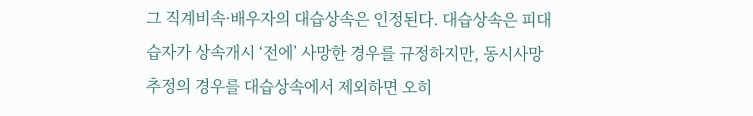그 직계비속·배우자의 대습상속은 인정된다. 대습상속은 피대습자가 상속개시 ‘전에’ 사망한 경우를 규정하지만, 동시사망 추정의 경우를 대습상속에서 제외하면 오히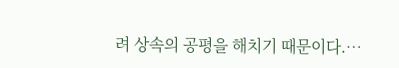려 상속의 공평을 해치기 때문이다.…